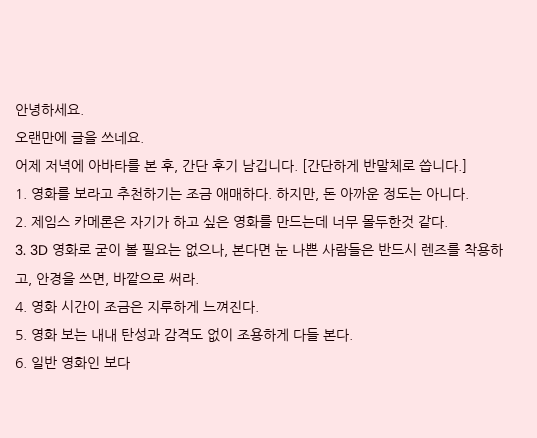안녕하세요.
오랜만에 글을 쓰네요.
어제 저녁에 아바타를 본 후, 간단 후기 남깁니다. [간단하게 반말체로 씁니다.]
1. 영화를 보라고 추천하기는 조금 애매하다. 하지만, 돈 아까운 정도는 아니다.
2. 제임스 카메론은 자기가 하고 싶은 영화를 만드는데 너무 몰두한것 같다.
3. 3D 영화로 굳이 볼 필요는 없으나, 본다면 눈 나쁜 사람들은 반드시 렌즈를 착용하고, 안경을 쓰면, 바깥으로 써라.
4. 영화 시간이 조금은 지루하게 느껴진다.
5. 영화 보는 내내 탄성과 감격도 없이 조용하게 다들 본다.
6. 일반 영화인 보다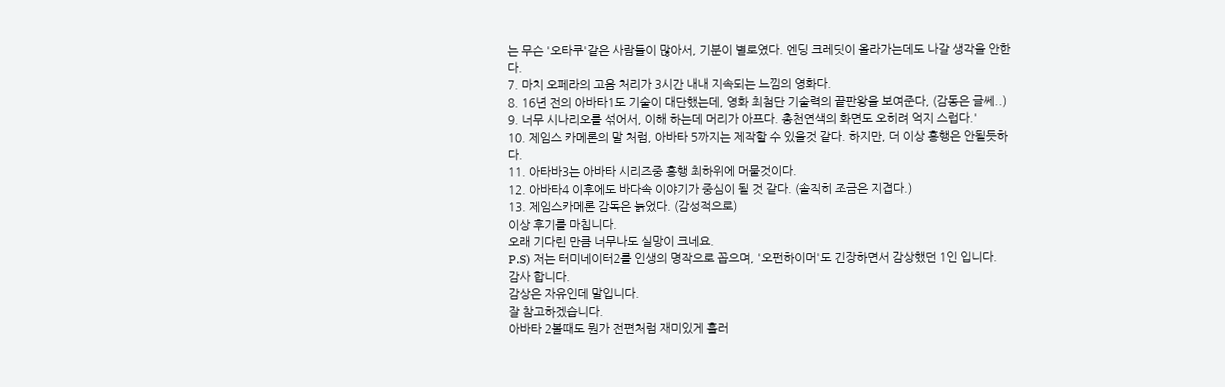는 무슨 '오타쿠'같은 사람들이 많아서, 기분이 별로였다. 엔딩 크레딧이 올라가는데도 나갈 생각을 안한다.
7. 마치 오페라의 고음 처리가 3시간 내내 지속되는 느낌의 영화다.
8. 16년 전의 아바타1도 기술이 대단했는데, 영화 최첨단 기술력의 끝판왕을 보여준다, (감동은 글쎄..)
9. 너무 시나리오를 섞어서, 이해 하는데 머리가 아프다. 총천연색의 화면도 오히려 억지 스럽다.'
10. 제임스 카메론의 말 처럼, 아바타 5까지는 제작할 수 있을것 같다. 하지만, 더 이상 흥행은 안될듯하다.
11. 아타바3는 아바타 시리즈중 흥행 최하위에 머물것이다.
12. 아바타4 이후에도 바다속 이야기가 중심이 될 것 같다. (솔직히 조금은 지겹다.)
13. 제임스카메론 감독은 늙었다. (감성적으로)
이상 후기를 마칩니다.
오래 기다린 만큼 너무나도 실망이 크네요.
P.S) 저는 터미네이터2를 인생의 명작으로 꼽으며, '오펀하이머'도 긴장하면서 감상했던 1인 입니다.
감사 합니다.
감상은 자유인데 말입니다.
잘 참고하겠습니다.
아바타 2볼때도 뭔가 전편처럼 재미있게 흘러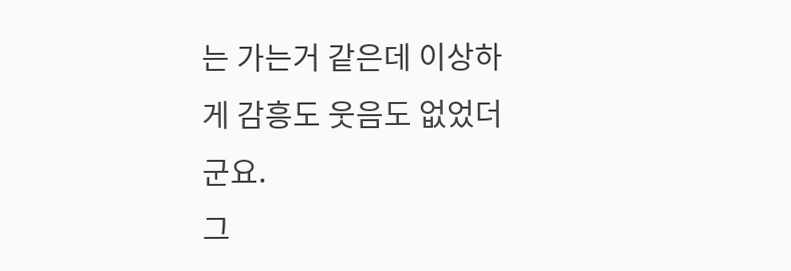는 가는거 같은데 이상하게 감흥도 웃음도 없었더군요.
그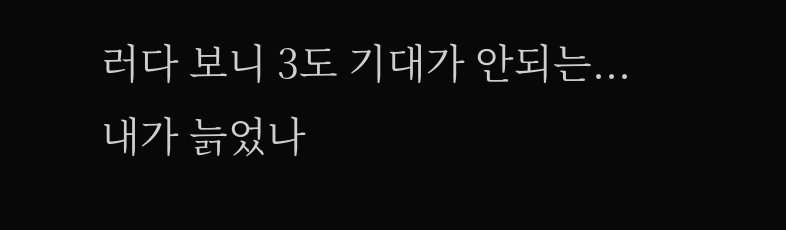러다 보니 3도 기대가 안되는...
내가 늙었나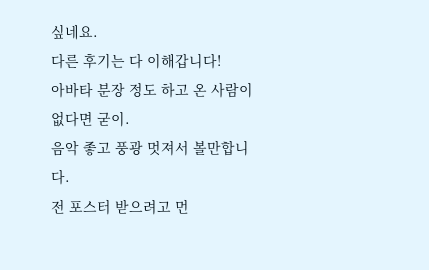싶네요.
다른 후기는 다 이해갑니다!
아바타 분장 정도 하고 온 사람이 없다면 굳이.
음악 좋고 풍광 멋져서 볼만합니다.
전 포스터 받으려고 먼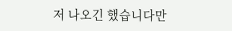저 나오긴 했습니다만